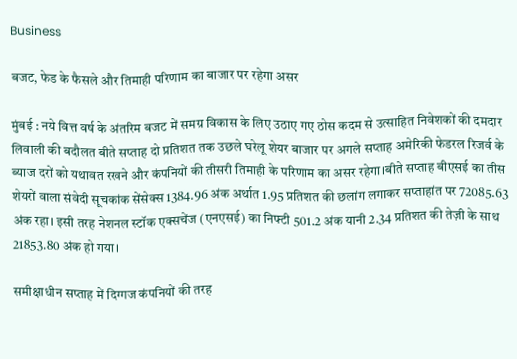Business

बजट, फेड के फैसले और तिमाही परिणाम का बाजार पर रहेगा असर

मुंबई : नये वित्त वर्ष के अंतरिम बजट में समग्र विकास के लिए उठाए गए ठोस कदम से उत्साहित निवेशकों की दमदार लिवाली की बदौलत बीते सप्ताह दो प्रतिशत तक उछले घरेलू शेयर बाजार पर अगले सप्ताह अमेरिकी फेडरल रिजर्व के ब्याज दरों को यथावत रखने और कंपनियों की तीसरी तिमाही के परिणाम का असर रहेगा।बीते सप्ताह बीएसई का तीस शेयरों वाला संवेदी सूचकांक सेंसेक्स 1384.96 अंक अर्थात 1.95 प्रतिशत की छलांग लगाकर सप्ताहांत पर 72085.63 अंक रहा। इसी तरह नेशनल स्टॉक एक्सचेंज (एनएसई) का निफ्टी 501.2 अंक यानी 2.34 प्रतिशत की तेज़ी के साथ 21853.80 अंक हो गया।

समीक्षाधीन सप्ताह में दिग्गज कंपनियों की तरह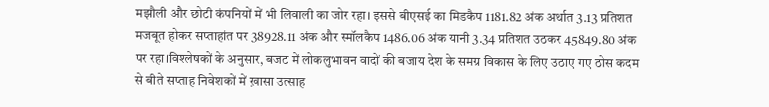मझौली और छोटी कंपनियों में भी लिवाली का जोर रहा। इससे बीएसई का मिडकैप 1181.82 अंक अर्थात 3.13 प्रतिशत मजबूत होकर सप्ताहांत पर 38928.11 अंक और स्मॉलकैप 1486.06 अंक यानी 3.34 प्रतिशत उठकर 45849.80 अंक पर रहा।विश्लेषकों के अनुसार, बजट में लोकलुभावन वादों की बजाय देश के समग्र विकास के लिए उठाए गए ठोस कदम से बीते सप्ताह निवेशकों में ख़ासा उत्साह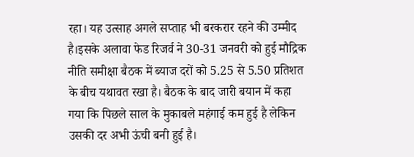रहा। यह उत्साह अगले सप्ताह भी बरकरार रहने की उम्मीद है।इसके अलावा फेड रिजर्व ने 30-31 जनवरी को हुई मौद्रिक नीति समीक्षा बैठक में ब्याज दरों को 5.25 से 5.50 प्रतिशत के बीच यथावत रखा है। बैठक के बाद जारी बयान में कहा गया कि पिछले साल के मुकाबले महंगाई कम हुई है लेकिन उसकी दर अभी ऊंची बनी हुई है।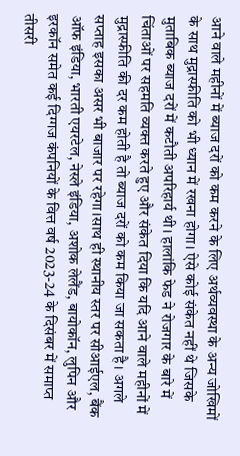आने वाले महीनों में ब्याज दरों को कम करने के लिए अर्थव्यवस्था के अन्य जोखिमों के साथ मुद्रास्फीति को भी ध्यान में रखना होगा। ऐसे कोई संकेत नहीं थे जिसके मुताबिक ब्याज दरों में कटौती अपरिहार्य थी। हालांकि फेड ने रोजगार के बारे में चिंताओं पर सहमति व्यक्त करते हुए और संकेत दिया कि यदि आने वाले महीनों में मुद्रास्फीति की दर कम होती है तो ब्याज दरों को कम किया जा सकता है। अगले सप्ताह इसका असर भी बाजार पर रहेगा।साथ ही स्थानीय स्तर पर सीआईएल, बैंक ऑफ इंडिया, भारती एयरटेल, नेस्ले इंडिया, अशोक लेलैंड, बायोकॉन, लुपिन और इरकॉन समेत कई दिग्गज कंपनियों के वित्त वर्ष 2023-24 के दिसंबर में समाप्त तीसरी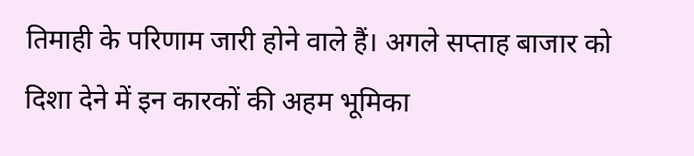तिमाही के परिणाम जारी होने वाले हैं। अगले सप्ताह बाजार को दिशा देने में इन कारकों की अहम भूमिका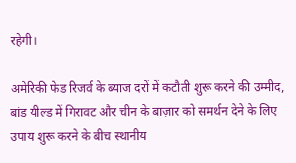रहेगी।

अमेरिकी फेड रिजर्व के ब्याज दरों में कटौती शुरू करने की उम्मीद, बांड यील्ड में गिरावट और चीन के बाज़ार को समर्थन देने के लिए उपाय शुरू करने के बीच स्थानीय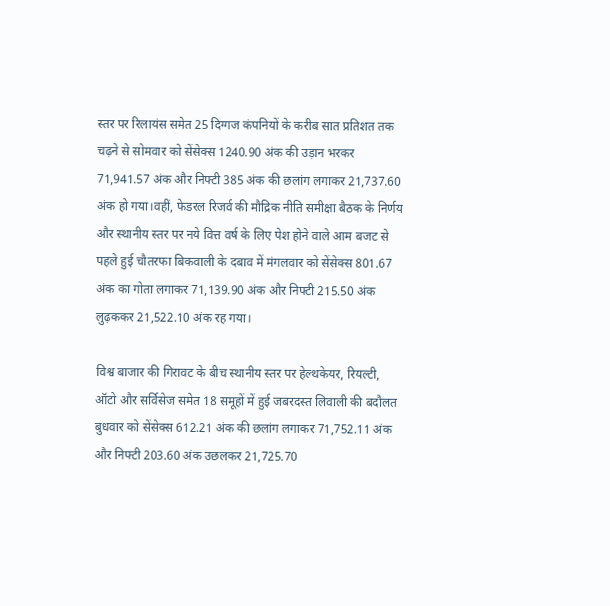स्तर पर रिलायंस समेत 25 दिग्गज कंपनियों के करीब सात प्रतिशत तक चढ़ने से सोमवार को सेंसेक्स 1240.90 अंक की उड़ान भरकर 71,941.57 अंक और निफ्टी 385 अंक की छलांग लगाकर 21,737.60 अंक हो गया।वहीं, फेडरल रिजर्व की मौद्रिक नीति समीक्षा बैठक के निर्णय और स्थानीय स्तर पर नये वित्त वर्ष के लिए पेश होने वाले आम बजट से पहले हुई चौतरफा बिकवाली के दबाव में मंगलवार को सेंसेक्स 801.67 अंक का गोता लगाकर 71,139.90 अंक और निफ्टी 215.50 अंक लुढ़ककर 21,522.10 अंक रह गया।

विश्व बाजार की गिरावट के बीच स्थानीय स्तर पर हेल्थकेयर, रियल्टी, ऑटो और सर्विसेज समेत 18 समूहों में हुई जबरदस्त लिवाली की बदौलत बुधवार को सेंसेक्स 612.21 अंक की छलांग लगाकर 71,752.11 अंक और निफ्टी 203.60 अंक उछलकर 21,725.70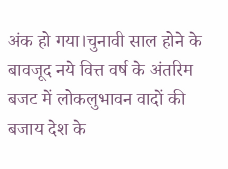अंक हो गया।चुनावी साल होने के बावजूद नये वित्त वर्ष के अंतरिम बजट में लोकलुभावन वादों की बजाय देश के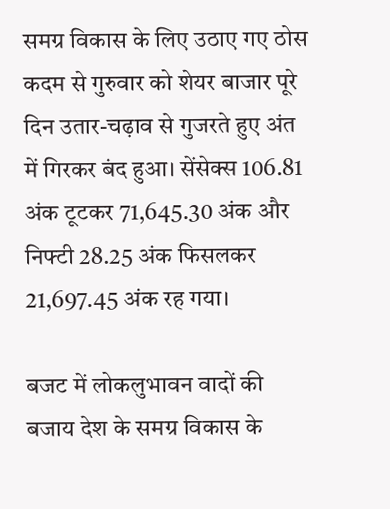समग्र विकास के लिए उठाए गए ठोस कदम से गुरुवार को शेयर बाजार पूरे दिन उतार-चढ़ाव से गुजरते हुए अंत में गिरकर बंद हुआ। सेंसेक्स 106.81 अंक टूटकर 71,645.30 अंक और निफ्टी 28.25 अंक फिसलकर 21,697.45 अंक रह गया।

बजट में लोकलुभावन वादों की बजाय देश के समग्र विकास के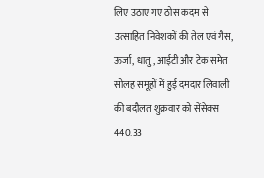लिए उठाए गए ठोस कदम से उत्साहित निवेशकों की तेल एवं गैस, ऊर्जा, धातु, आईटी और टेक समेत सोलह समूहों में हुई दमदार लिवाली की बदौलत शुक्रवार को सेंसेक्स 440.33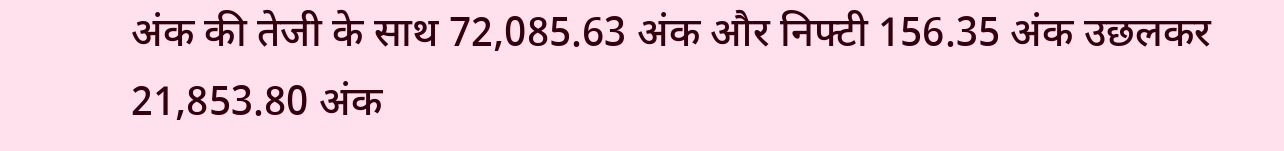अंक की तेजी के साथ 72,085.63 अंक और निफ्टी 156.35 अंक उछलकर 21,853.80 अंक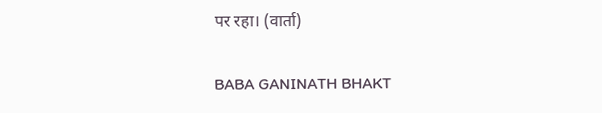पर रहा। (वार्ता)

BABA GANINATH BHAKT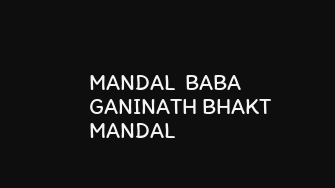MANDAL  BABA GANINATH BHAKT MANDAL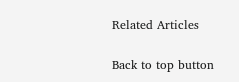Related Articles

Back to top button